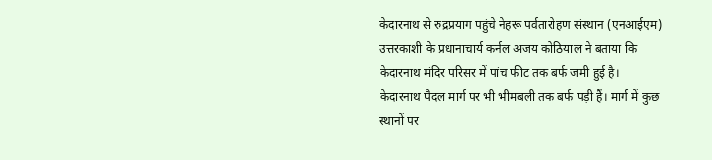केदारनाथ से रुद्रप्रयाग पहुंचे नेहरू पर्वतारोहण संस्थान (एनआईएम) उत्तरकाशी के प्रधानाचार्य कर्नल अजय कोठियाल ने बताया कि केदारनाथ मंदिर परिसर में पांच फीट तक बर्फ जमी हुई है।
केदारनाथ पैदल मार्ग पर भी भीमबली तक बर्फ पड़ी हैं। मार्ग में कुछ स्थानों पर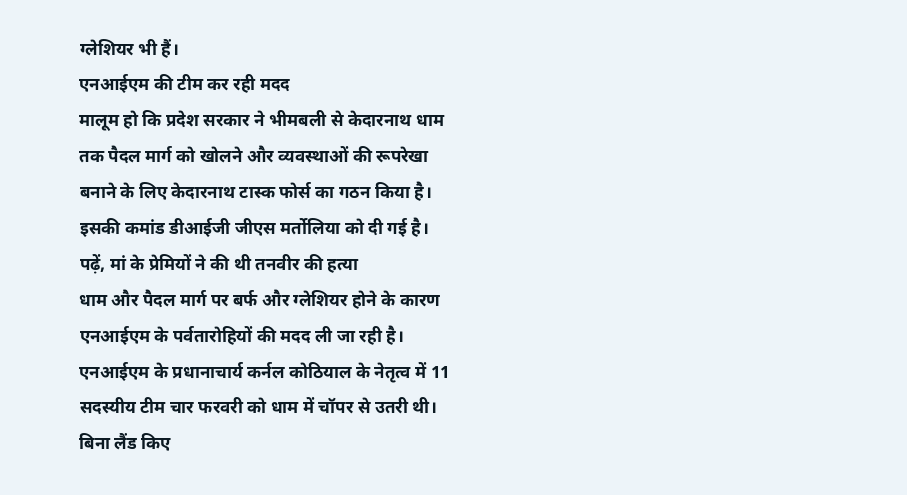ग्लेशियर भी हैं।
एनआईएम की टीम कर रही मदद
मालूम हो कि प्रदेश सरकार ने भीमबली से केदारनाथ धाम तक पैदल मार्ग को खोलने और व्यवस्थाओं की रूपरेखा बनाने के लिए केदारनाथ टास्क फोर्स का गठन किया है। इसकी कमांड डीआईजी जीएस मर्तोलिया को दी गई है।
पढ़ें, मां के प्रेमियों ने की थी तनवीर की हत्या
धाम और पैदल मार्ग पर बर्फ और ग्लेशियर होने के कारण एनआईएम के पर्वतारोहियों की मदद ली जा रही है। एनआईएम के प्रधानाचार्य कर्नल कोठियाल के नेतृत्व में 11 सदस्यीय टीम चार फरवरी को धाम में चॉपर से उतरी थी।
बिना लैंड किए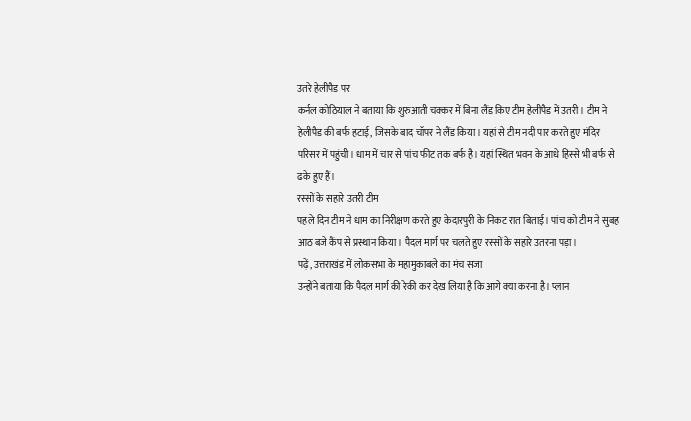उतरे हेलीपैड पर
कर्नल कोठियाल ने बताया कि शुरुआती चक्कर में बिना लैंड किए टीम हेलीपैड में उतरी। टीम ने हेलीपैड की बर्फ हटाई, जिसके बाद चॉपर ने लैंड किया। यहां से टीम नदी पार करते हुए मंदिर परिसर में पहुंची। धाम में चार से पांच फीट तक बर्फ है। यहां स्थित भवन के आधे हिस्से भी बर्फ से ढके हुए हैं।
रस्सों के सहारे उतरी टीम
पहले दिन टीम ने धाम का निरीक्षण करते हुए केदारपुरी के निकट रात बिताई। पांच को टीम ने सुबह आठ बजे कैंप से प्रस्थान किया। पैदल मार्ग पर चलते हुए रस्सों के सहारे उतरना पड़ा।
पढ़ें, उत्तराखंड में लोकसभा के महामुकाबले का मंच सजा
उन्होंने बताया कि पैदल मार्ग की रेकी कर देख लिया है कि आगे क्या करना है। प्लान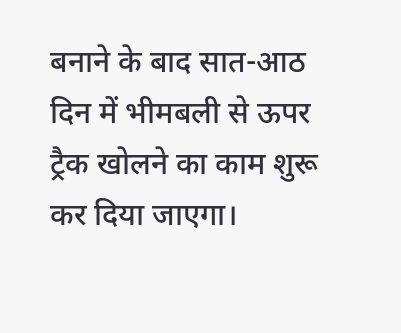बनाने के बाद सात-आठ दिन में भीमबली से ऊपर ट्रैक खोलने का काम शुरू कर दिया जाएगा।